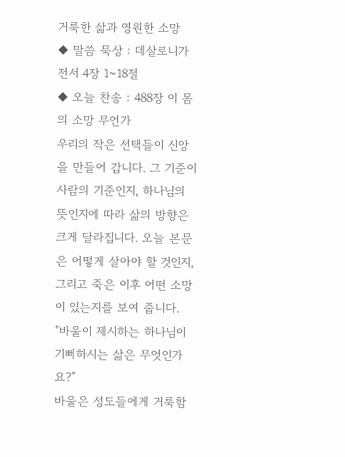거룩한 삶과 영원한 소망
◆ 말씀 묵상 : 데살로니가전서 4장 1~18절
◆ 오늘 찬송 : 488장 이 몸의 소망 무언가
우리의 작은 선택들이 신앙을 만들어 갑니다. 그 기준이 사람의 기준인지, 하나님의 뜻인지에 따라 삶의 방향은
크게 달라집니다. 오늘 본문은 어떻게 살아야 할 것인지, 그리고 죽은 이후 어떤 소망이 있는지를 보여 줍니다.
"바울이 제시하는 하나님이 기뻐하시는 삶은 무엇인가요?"
바울은 성도들에게 거룩함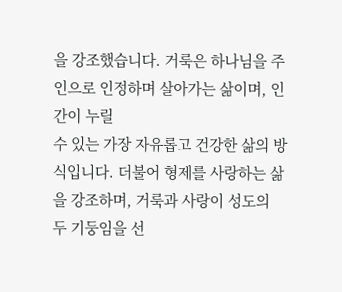을 강조했습니다. 거룩은 하나님을 주인으로 인정하며 살아가는 삶이며, 인간이 누릴
수 있는 가장 자유롭고 건강한 삶의 방식입니다. 더불어 형제를 사랑하는 삶을 강조하며, 거룩과 사랑이 성도의
두 기둥임을 선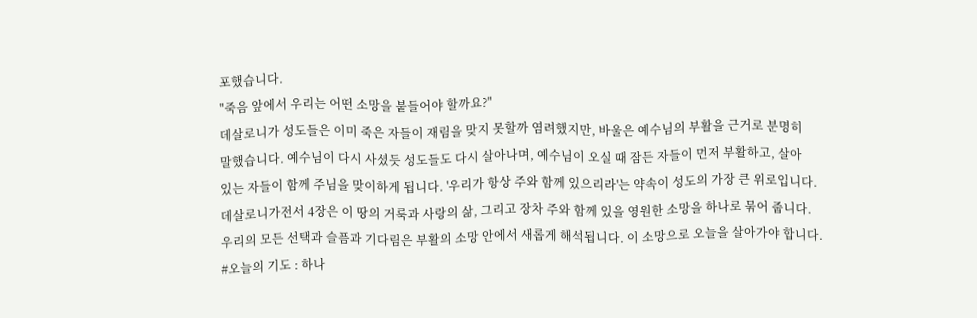포했습니다.
"죽음 앞에서 우리는 어떤 소망을 붙들어야 할까요?"
데살로니가 성도들은 이미 죽은 자들이 재림을 맞지 못할까 염려했지만, 바울은 예수님의 부활을 근거로 분명히
말했습니다. 예수님이 다시 사셨듯 성도들도 다시 살아나며, 예수님이 오실 때 잠든 자들이 먼저 부활하고, 살아
있는 자들이 함께 주님을 맞이하게 됩니다. '우리가 항상 주와 함께 있으리라'는 약속이 성도의 가장 큰 위로입니다.
데살로니가전서 4장은 이 땅의 거룩과 사랑의 삶, 그리고 장차 주와 함께 있을 영원한 소망을 하나로 묶어 줍니다.
우리의 모든 선택과 슬픔과 기다림은 부활의 소망 안에서 새롭게 해석됩니다. 이 소망으로 오늘을 살아가야 합니다.
#오늘의 기도 : 하나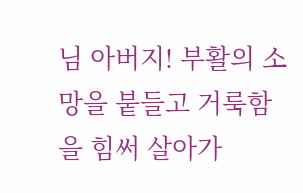님 아버지! 부활의 소망을 붙들고 거룩함을 힘써 살아가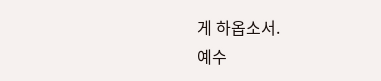게 하옵소서.
예수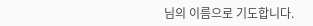님의 이름으로 기도합니다.